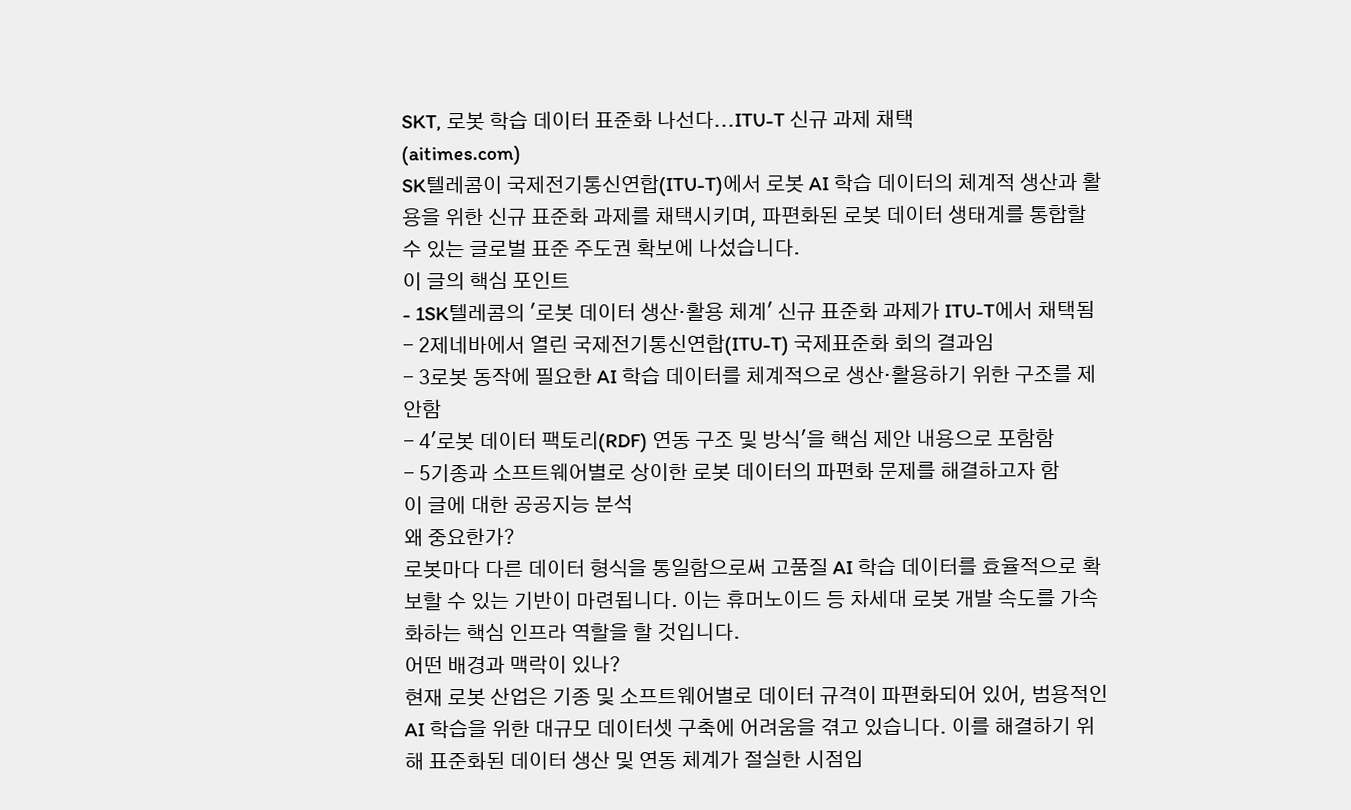SKT, 로봇 학습 데이터 표준화 나선다...ITU-T 신규 과제 채택
(aitimes.com)
SK텔레콤이 국제전기통신연합(ITU-T)에서 로봇 AI 학습 데이터의 체계적 생산과 활용을 위한 신규 표준화 과제를 채택시키며, 파편화된 로봇 데이터 생태계를 통합할 수 있는 글로벌 표준 주도권 확보에 나섰습니다.
이 글의 핵심 포인트
- 1SK텔레콤의 '로봇 데이터 생산·활용 체계' 신규 표준화 과제가 ITU-T에서 채택됨
- 2제네바에서 열린 국제전기통신연합(ITU-T) 국제표준화 회의 결과임
- 3로봇 동작에 필요한 AI 학습 데이터를 체계적으로 생산·활용하기 위한 구조를 제안함
- 4'로봇 데이터 팩토리(RDF) 연동 구조 및 방식'을 핵심 제안 내용으로 포함함
- 5기종과 소프트웨어별로 상이한 로봇 데이터의 파편화 문제를 해결하고자 함
이 글에 대한 공공지능 분석
왜 중요한가?
로봇마다 다른 데이터 형식을 통일함으로써 고품질 AI 학습 데이터를 효율적으로 확보할 수 있는 기반이 마련됩니다. 이는 휴머노이드 등 차세대 로봇 개발 속도를 가속화하는 핵심 인프라 역할을 할 것입니다.
어떤 배경과 맥락이 있나?
현재 로봇 산업은 기종 및 소프트웨어별로 데이터 규격이 파편화되어 있어, 범용적인 AI 학습을 위한 대규모 데이터셋 구축에 어려움을 겪고 있습니다. 이를 해결하기 위해 표준화된 데이터 생산 및 연동 체계가 절실한 시점입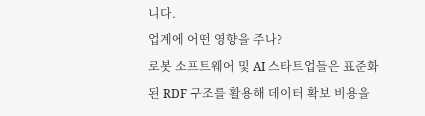니다.
업계에 어떤 영향을 주나?
로봇 소프트웨어 및 AI 스타트업들은 표준화된 RDF 구조를 활용해 데이터 확보 비용을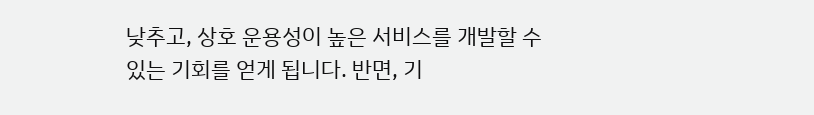낮추고, 상호 운용성이 높은 서비스를 개발할 수 있는 기회를 얻게 됩니다. 반면, 기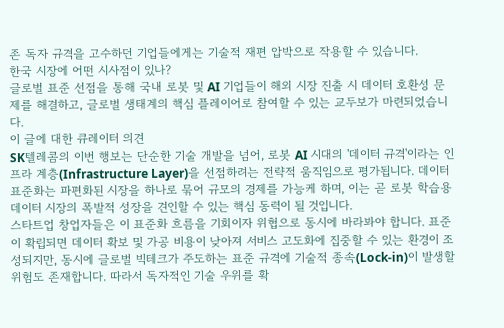존 독자 규격을 고수하던 기업들에게는 기술적 재편 압박으로 작용할 수 있습니다.
한국 시장에 어떤 시사점이 있나?
글로벌 표준 선점을 통해 국내 로봇 및 AI 기업들이 해외 시장 진출 시 데이터 호환성 문제를 해결하고, 글로벌 생태계의 핵심 플레이어로 참여할 수 있는 교두보가 마련되었습니다.
이 글에 대한 큐레이터 의견
SK텔레콤의 이번 행보는 단순한 기술 개발을 넘어, 로봇 AI 시대의 '데이터 규격'이라는 인프라 계층(Infrastructure Layer)을 선점하려는 전략적 움직임으로 평가됩니다. 데이터 표준화는 파편화된 시장을 하나로 묶어 규모의 경제를 가능케 하며, 이는 곧 로봇 학습용 데이터 시장의 폭발적 성장을 견인할 수 있는 핵심 동력이 될 것입니다.
스타트업 창업자들은 이 표준화 흐름을 기회이자 위협으로 동시에 바라봐야 합니다. 표준이 확립되면 데이터 확보 및 가공 비용이 낮아져 서비스 고도화에 집중할 수 있는 환경이 조성되지만, 동시에 글로벌 빅테크가 주도하는 표준 규격에 기술적 종속(Lock-in)이 발생할 위험도 존재합니다. 따라서 독자적인 기술 우위를 확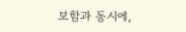보함과 동시에,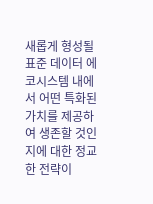새롭게 형성될 표준 데이터 에코시스템 내에서 어떤 특화된 가치를 제공하여 생존할 것인지에 대한 정교한 전략이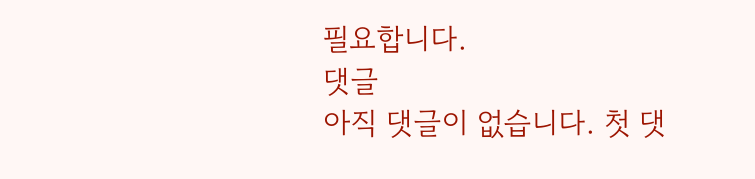필요합니다.
댓글
아직 댓글이 없습니다. 첫 댓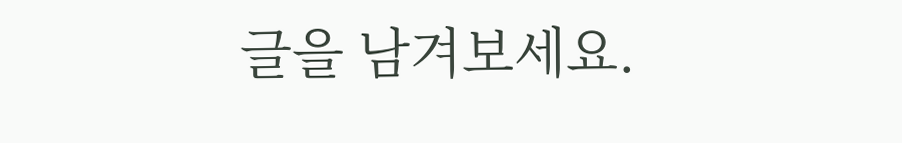글을 남겨보세요.